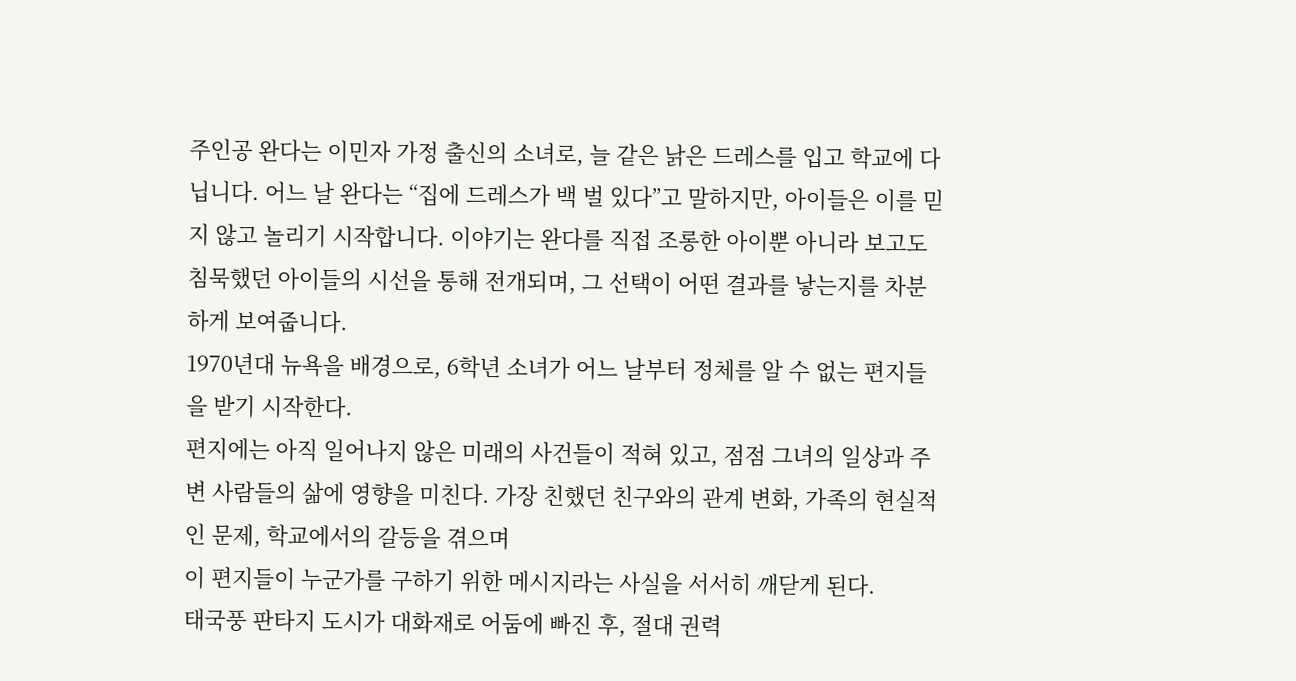주인공 완다는 이민자 가정 출신의 소녀로, 늘 같은 낡은 드레스를 입고 학교에 다닙니다. 어느 날 완다는 “집에 드레스가 백 벌 있다”고 말하지만, 아이들은 이를 믿지 않고 놀리기 시작합니다. 이야기는 완다를 직접 조롱한 아이뿐 아니라 보고도 침묵했던 아이들의 시선을 통해 전개되며, 그 선택이 어떤 결과를 낳는지를 차분하게 보여줍니다.
1970년대 뉴욕을 배경으로, 6학년 소녀가 어느 날부터 정체를 알 수 없는 편지들을 받기 시작한다.
편지에는 아직 일어나지 않은 미래의 사건들이 적혀 있고, 점점 그녀의 일상과 주변 사람들의 삶에 영향을 미친다. 가장 친했던 친구와의 관계 변화, 가족의 현실적인 문제, 학교에서의 갈등을 겪으며
이 편지들이 누군가를 구하기 위한 메시지라는 사실을 서서히 깨닫게 된다.
태국풍 판타지 도시가 대화재로 어둠에 빠진 후, 절대 권력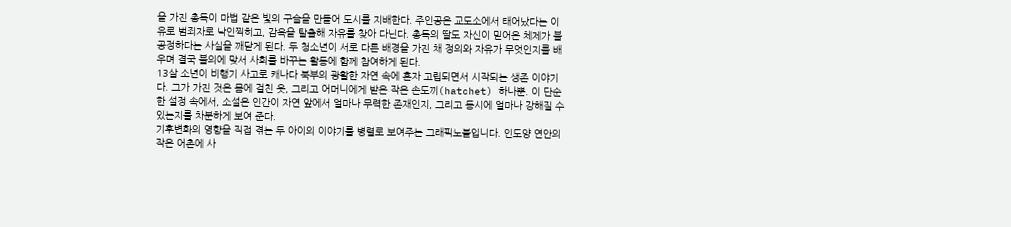을 가진 총독이 마법 같은 빛의 구슬을 만들어 도시를 지배한다. 주인공은 교도소에서 태어났다는 이유로 범죄자로 낙인찍히고, 감옥을 탈출해 자유를 찾아 다닌다. 총독의 딸도 자신이 믿어온 체제가 불공정하다는 사실을 깨닫게 된다. 두 청소년이 서로 다른 배경을 가진 채 정의와 자유가 무엇인지를 배우며 결국 불의에 맞서 사회를 바꾸는 활동에 함께 참여하게 된다.
13살 소년이 비행기 사고로 캐나다 북부의 광활한 자연 속에 혼자 고립되면서 시작되는 생존 이야기다. 그가 가진 것은 몸에 걸친 옷, 그리고 어머니에게 받은 작은 손도끼(hatchet) 하나뿐. 이 단순한 설정 속에서, 소설은 인간이 자연 앞에서 얼마나 무력한 존재인지, 그리고 동시에 얼마나 강해질 수 있는지를 차분하게 보여 준다.
기후변화의 영향을 직접 겪는 두 아이의 이야기를 병렬로 보여주는 그래픽노블입니다. 인도양 연안의 작은 어촌에 사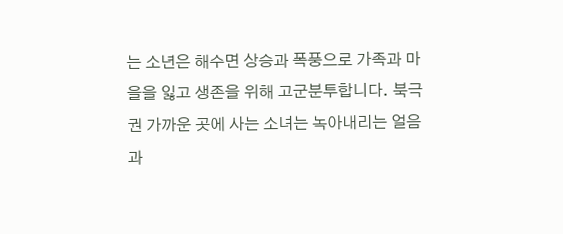는 소년은 해수면 상승과 폭풍으로 가족과 마을을 잃고 생존을 위해 고군분투합니다. 북극권 가까운 곳에 사는 소녀는 녹아내리는 얼음과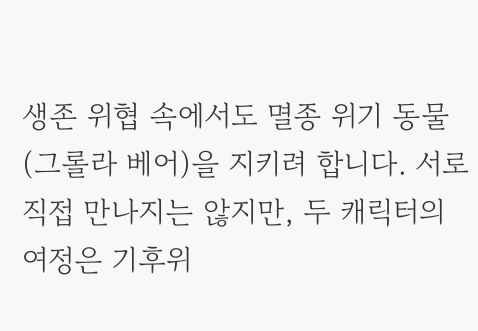생존 위협 속에서도 멸종 위기 동물(그롤라 베어)을 지키려 합니다. 서로 직접 만나지는 않지만, 두 캐릭터의 여정은 기후위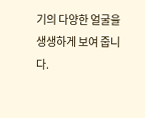기의 다양한 얼굴을 생생하게 보여 줍니다.